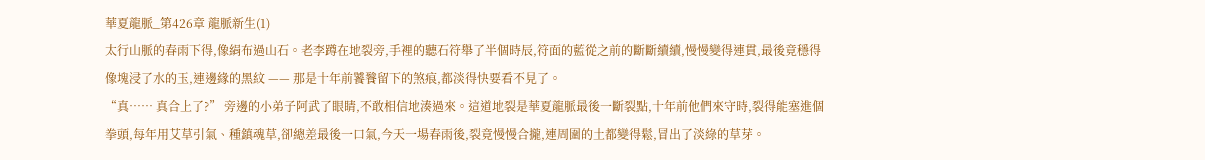華夏龍脈_第426章 龍脈新生(1)
太行山脈的春雨下得,像絹布過山石。老李蹲在地裂旁,手裡的聽石符舉了半個時辰,符面的藍從之前的斷斷續續,慢慢變得連貫,最後竟穩得像塊浸了水的玉,連邊緣的黑紋 —— 那是十年前饕餮留下的煞痕,都淡得快要看不見了。
“真…… 真合上了?” 旁邊的小弟子阿武了眼睛,不敢相信地湊過來。這道地裂是華夏龍脈最後一斷裂點,十年前他們來守時,裂得能塞進個拳頭,每年用艾草引氣、種鎮魂草,卻總差最後一口氣,今天一場春雨後,裂竟慢慢合攏,連周圍的土都變得鬆,冒出了淡綠的草芽。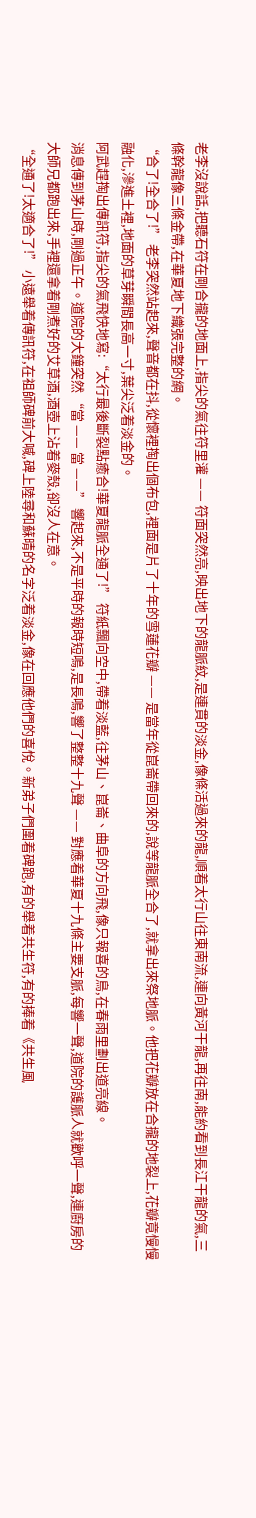老李沒說話,把聽石符在剛合攏的地面上,指尖的氣往符里灌 —— 符面突然亮,映出地下的龍脈紋,是連貫的淡金,像條活過來的龍,順着太行山往東南流,連向黃河干龍,再往南,能約看到長江干龍的氣,三條幹龍像三條金帶,在華夏地下織張完整的網。
“合了!全合了!” 老李突然站起來,聲音都在抖,從懷裡掏出個布包,裡面是片了十年的雪蓮花瓣 —— 是當年從崑崙帶回來的,說等龍脈全合了,就拿出來祭地脈。他把花瓣放在合攏的地裂上,花瓣竟慢慢融化,滲進土裡,地面的草芽瞬間長高一寸,葉尖泛着淡金的。
阿武趕掏出傳訊符,指尖的氣飛快地寫:“太行最後斷裂點癒合!華夏龍脈全通了!” 符紙飄向空中,帶着淡藍,往茅山、崑崙、曲阜的方向飛,像只報喜的鳥,在春雨里劃出道亮線。
消息傳到茅山時,剛過正午。道院的大鐘突然 “當 —— 當 ——” 響起來,不是平時的報時短鳴,是長鳴,響了整整十九聲 —— 對應着華夏十九條主要支脈,每響一聲,道院的護脈人就歡呼一聲,連廚房的大師兄都跑出來,手裡還拿着剛煮好的艾草酒,酒壺上沾着麥殼,卻沒人在意。
“全通了!太適合了!” 小遠舉着傳訊符,在祖師碑前大喊,碑上陸尋和蘇晴的名字泛着淡金,像在回應他們的喜悅。新弟子們圍着碑跑,有的舉着共生符,有的捧着《共生風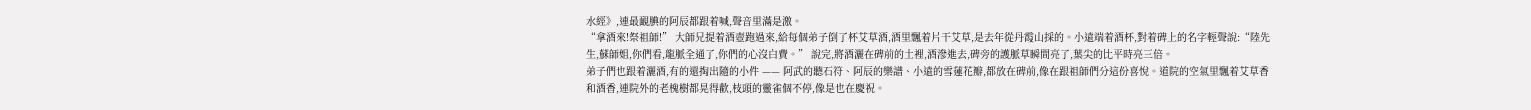水經》,連最靦腆的阿辰都跟着喊,聲音里滿是激。
“拿酒來!祭祖師!” 大師兄提着酒壺跑過來,給每個弟子倒了杯艾草酒,酒里飄着片干艾草,是去年從丹霞山採的。小遠端着酒杯,對着碑上的名字輕聲說:“陸先生,蘇師姐,你們看,龍脈全通了,你們的心沒白費。” 說完,將酒灑在碑前的土裡,酒滲進去,碑旁的護脈草瞬間亮了,葉尖的比平時亮三倍。
弟子們也跟着灑酒,有的還掏出隨的小件 —— 阿武的聽石符、阿辰的樂譜、小遠的雪蓮花瓣,都放在碑前,像在跟祖師們分這份喜悅。道院的空氣里飄着艾草香和酒香,連院外的老槐樹都晃得歡,枝頭的靈雀個不停,像是也在慶祝。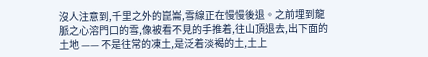沒人注意到,千里之外的崑崙,雪線正在慢慢後退。之前埋到龍脈之心溶門口的雪,像被看不見的手推着,往山頂退去,出下面的土地 —— 不是往常的凍土,是泛着淡褐的土,土上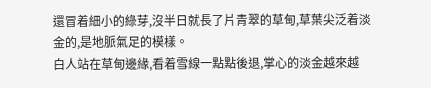還冒着細小的綠芽,沒半日就長了片青翠的草甸,草葉尖泛着淡金的,是地脈氣足的模樣。
白人站在草甸邊緣,看着雪線一點點後退,掌心的淡金越來越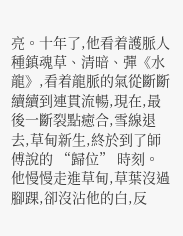亮。十年了,他看着護脈人種鎮魂草、清暗、彈《水龍》,看着龍脈的氣從斷斷續續到連貫流暢,現在,最後一斷裂點癒合,雪線退去,草甸新生,終於到了師傅說的 “歸位” 時刻。
他慢慢走進草甸,草葉沒過腳踝,卻沒沾他的白,反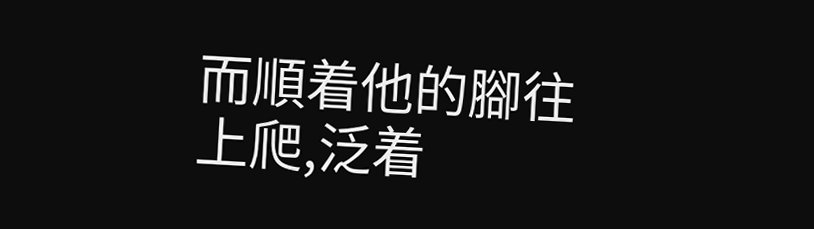而順着他的腳往上爬,泛着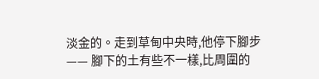淡金的。走到草甸中央時,他停下腳步 —— 腳下的土有些不一樣,比周圍的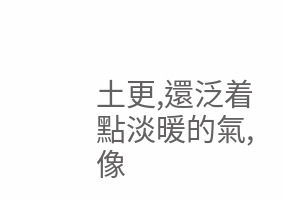土更,還泛着點淡暖的氣,像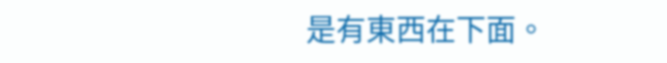是有東西在下面。